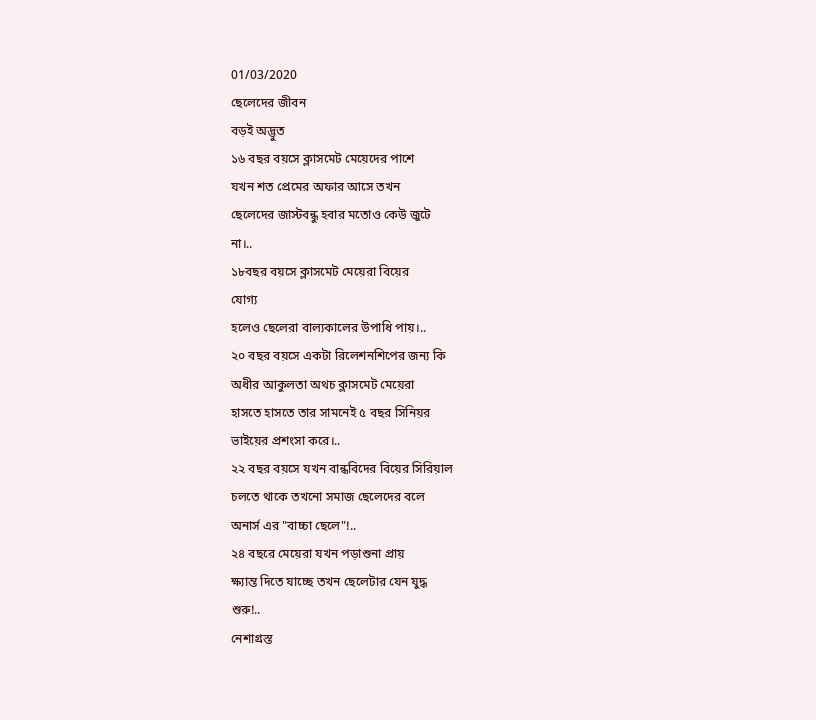01/03/2020
ছেলেদের জীবন
বড়ই অদ্ভুত
১৬ বছর বয়সে ক্লাসমেট মেয়েদের পাশে
যখন শত প্রেমের অফার আসে তখন
ছেলেদের জাস্টবন্ধু হবার মতোও কেউ জুটে
না।..
১৮বছর বয়সে ক্লাসমেট মেয়েরা বিয়ের
যোগ্য
হলেও ছেলেরা বাল্যকালের উপাধি পায়।..
২০ বছর বয়সে একটা রিলেশনশিপের জন্য কি
অধীর আকুলতা অথচ ক্লাসমেট মেয়েরা
হাসতে হাসতে তার সামনেই ৫ বছর সিনিয়র
ভাইয়ের প্রশংসা করে।..
২২ বছর বয়সে যখন বান্ধবিদের বিয়ের সিরিয়াল
চলতে থাকে তখনো সমাজ ছেলেদের বলে
অনার্স এর "বাচ্চা ছেলে"!..
২৪ বছরে মেয়েরা যখন পড়াশুনা প্রায়
ক্ষ্যান্ত দিতে যাচ্ছে তখন ছেলেটার যেন যুদ্ধ
শুরু!..
নেশাগ্রস্ত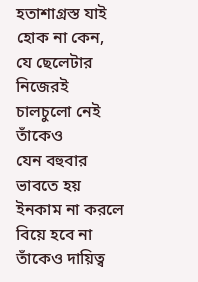হতাশাগ্রস্ত যাই হোক না কেন,
যে ছেলেটার নিজেরই চালচুলো নেই তাঁকেও
যেন বহুবার ভাবতে হয় ইনকাম না করলে বিয়ে হবে না
তাঁকেও দায়িত্ব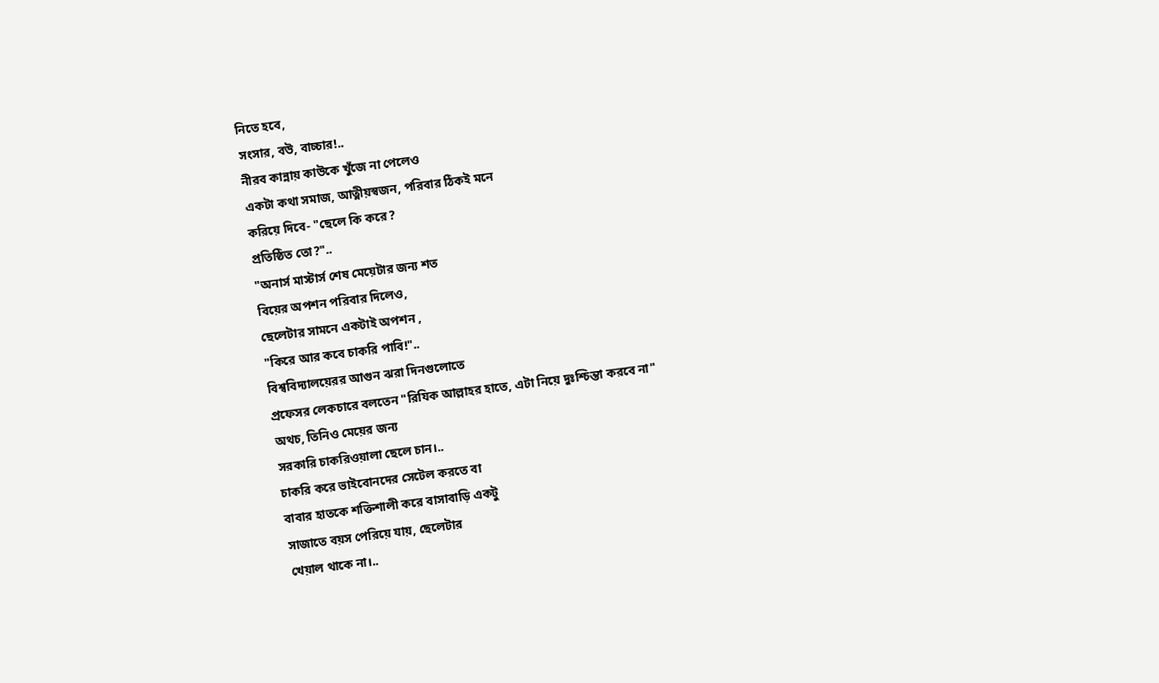নিতে হবে,
সংসার, বউ, বাচ্চার!..
নীরব কান্নায় কাউকে খুঁজে না পেলেও
একটা কথা সমাজ, আত্নীয়স্বজন, পরিবার ঠিকই মনে
করিয়ে দিবে- "ছেলে কি করে?
প্রতিষ্ঠিত তো?"..
"অনার্স মাস্টার্স শেষ মেয়েটার জন্য শত
বিয়ের অপশন পরিবার দিলেও,
ছেলেটার সামনে একটাই অপশন ,
"কিরে আর কবে চাকরি পাবি!"..
বিশ্ববিদ্যালয়েরর আগুন ঝরা দিনগুলোতে
প্রফেসর লেকচারে বলতেন "রিযিক আল্লাহর হাতে, এটা নিয়ে দুঃশ্চিন্তা করবে না"
অথচ, তিনিও মেয়ের জন্য
সরকারি চাকরিওয়ালা ছেলে চান।..
চাকরি করে ভাইবোনদের সেটেল করতে বা
বাবার হাতকে শক্তিশালী করে বাসাবাড়ি একটু
সাজাতে বয়স পেরিয়ে যায়, ছেলেটার
খেয়াল থাকে না।..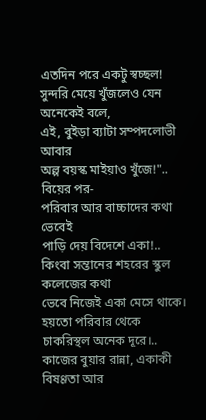এতদিন পরে একটু স্বচ্ছল!
সুন্দরি মেয়ে খুঁজলেও যেন অনেকেই বলে,
এই, বুইড়া ব্যাটা সম্পদলোভী আবার
অল্প বয়স্ক মাইয়াও খুঁজে!"..
বিয়ের পর-
পরিবার আর বাচ্চাদের কথা ভেবেই
পাড়ি দেয় বিদেশে একা!..
কিংবা সন্তানের শহরের স্কুল কলেজের কথা
ভেবে নিজেই একা মেসে থাকে।
হয়তো পরিবার থেকে চাকরিস্থল অনেক দূরে।..
কাজের বুয়ার রান্না, একাকী বিষণ্ণতা আর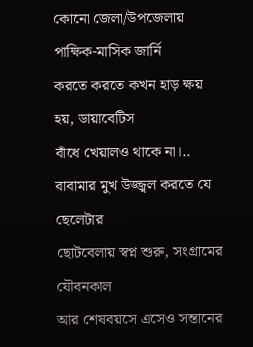কোনো জেলা/উপজেলায় পাক্ষিক-মাসিক জার্নি
করতে করতে কখন হাড় ক্ষয় হয়, ডায়াবেটিস
বাঁধে খেয়ালও থাকে না।..
বাবামার মুখ উজ্জ্বল করতে যে ছেলেটার
ছোটবেলায় স্বপ্ন শুরু, সংগ্রামের যৌবনকাল
আর শেষবয়সে এসেও সন্তানের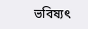ভবিষ্যৎ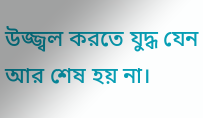উজ্জ্বল করতে যুদ্ধ যেন আর শেষ হয় না।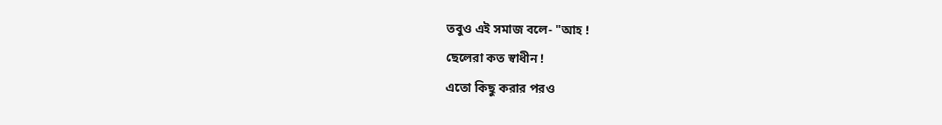তবুও এই সমাজ বলে- "আহ !
ছেলেরা কত স্বাধীন !
এতো কিছু করার পরও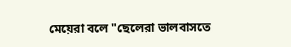মেয়েরা বলে "ছেলেরা ভালবাসতে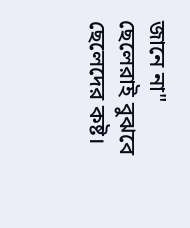জানে না"
ছেলেরাই বুঝবে ছেলেদের কষ্ট।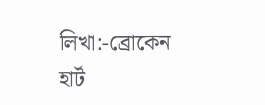লিখা:-ব্রোকেন হার্ট